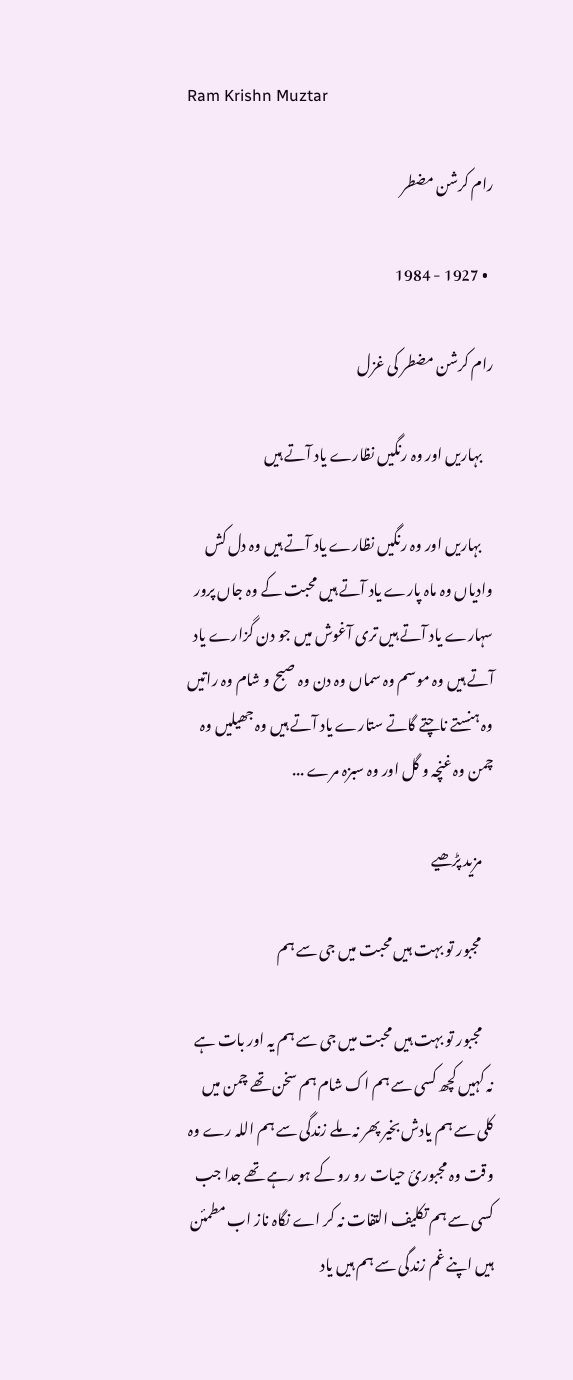Ram Krishn Muztar

رام کرشن مضطر

  • 1927 - 1984

رام کرشن مضطر کی غزل

    بہاریں اور وہ رنگیں نظارے یاد آتے ہیں

    بہاریں اور وہ رنگیں نظارے یاد آتے ہیں وہ دل کش وادیاں وہ ماہ پارے یاد آتے ہیں محبت کے وہ جاں پرور سہارے یاد آتے ہیں تری آغوش میں جو دن گزارے یاد آتے ہیں وہ موسم وہ سماں وہ دن وہ صبح و شام وہ راتیں وہ ہنستے ناچتے گاتے ستارے یاد آتے ہیں وہ جھیلیں وہ چمن وہ غنچہ و گل اور وہ سبزہ مرے ...

    مزید پڑھیے

    مجبور تو بہت ہیں محبت میں جی سے ہم

    مجبور تو بہت ہیں محبت میں جی سے ہم یہ اور بات ہے نہ کہیں کچھ کسی سے ہم اک شام ہم سخن تھے چمن میں کلی سے ہم یادش بخیر پھر نہ ملے زندگی سے ہم اللہ رے وہ وقت وہ مجبورئ حیات رو رو کے ہو رہے تھے جدا جب کسی سے ہم تکلیف التفات نہ کر اے نگاہ ناز اب مطمئن ہیں اپنے غم زندگی سے ہم ہیں یاد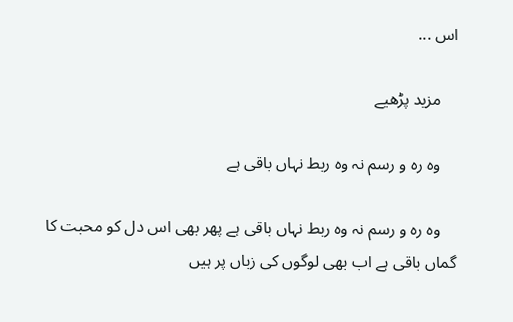اس ...

    مزید پڑھیے

    وہ رہ و رسم نہ وہ ربط نہاں باقی ہے

    وہ رہ و رسم نہ وہ ربط نہاں باقی ہے پھر بھی اس دل کو محبت کا گماں باقی ہے اب بھی لوگوں کی زباں پر ہیں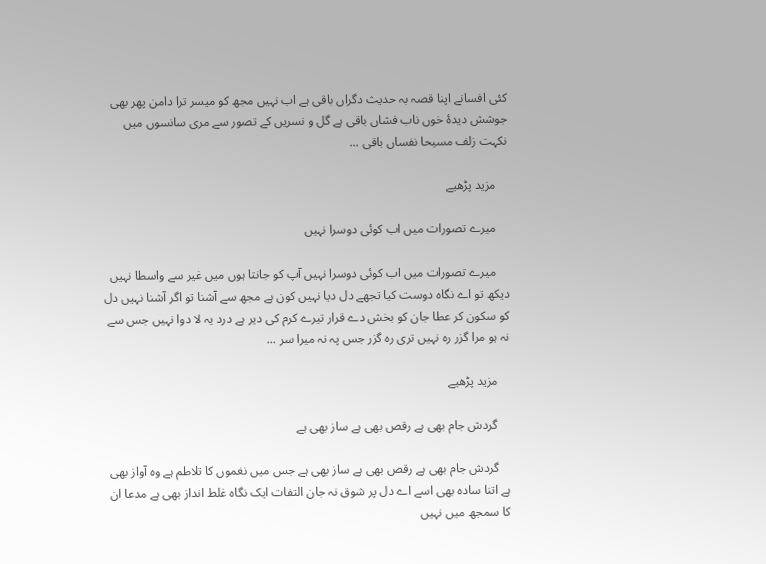کئی افسانے اپنا قصہ بہ حدیث دگراں باقی ہے اب نہیں مجھ کو میسر ترا دامن پھر بھی جوشش دیدۂ خوں ناب فشاں باقی ہے گل و نسریں کے تصور سے مری سانسوں میں نکہت زلف مسیحا نفساں باقی ...

    مزید پڑھیے

    میرے تصورات میں اب کوئی دوسرا نہیں

    میرے تصورات میں اب کوئی دوسرا نہیں آپ کو جانتا ہوں میں غیر سے واسطا نہیں دیکھ تو اے نگاہ دوست کیا تجھے دل دیا نہیں کون ہے مجھ سے آشنا تو اگر آشنا نہیں دل کو سکون کر عطا جان کو بخش دے قرار تیرے کرم کی دیر ہے درد یہ لا دوا نہیں جس سے نہ ہو مرا گزر رہ نہیں تری رہ گزر جس پہ نہ میرا سر ...

    مزید پڑھیے

    گردش جام بھی ہے رقص بھی ہے ساز بھی ہے

    گردش جام بھی ہے رقص بھی ہے ساز بھی ہے جس میں نغموں کا تلاطم ہے وہ آواز بھی ہے اتنا سادہ بھی اسے اے دل پر شوق نہ جان التفات ایک نگاہ غلط انداز بھی ہے مدعا ان کا سمجھ میں نہیں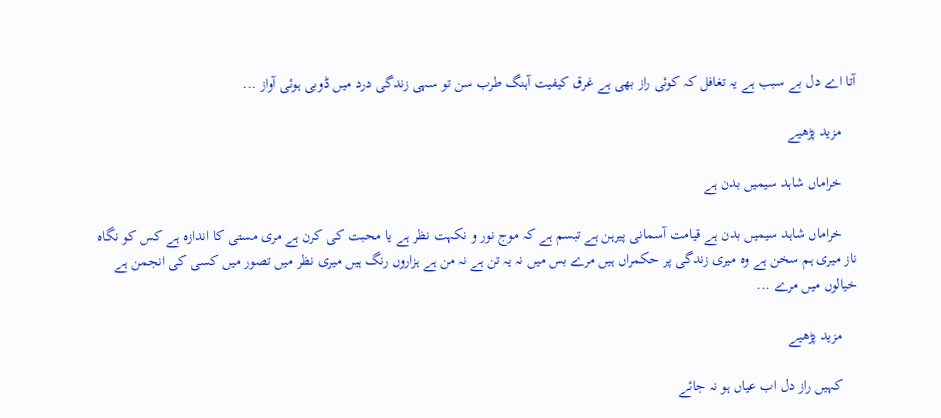آتا اے دل بے سبب ہے یہ تغافل کہ کوئی راز بھی ہے غرق کیفیت آہنگ طرب سن تو سہی زندگی درد میں ڈوبی ہوئی آواز ...

    مزید پڑھیے

    خراماں شاہد سیمیں بدن ہے

    خراماں شاہد سیمیں بدن ہے قیامت آسمانی پیرہن ہے تبسم ہے کہ موج نور و نکہت نظر ہے یا محبت کی کرن ہے مری مستی کا اندازہ ہے کس کو نگاہ ناز میری ہم سخن ہے وہ میری زندگی پر حکمراں ہیں مرے بس میں نہ یہ تن ہے نہ من ہے ہزاروں رنگ ہیں میری نظر میں تصور میں کسی کی انجمن ہے خیالوں میں مرے ...

    مزید پڑھیے

    کہیں راز دل اب عیاں ہو نہ جائے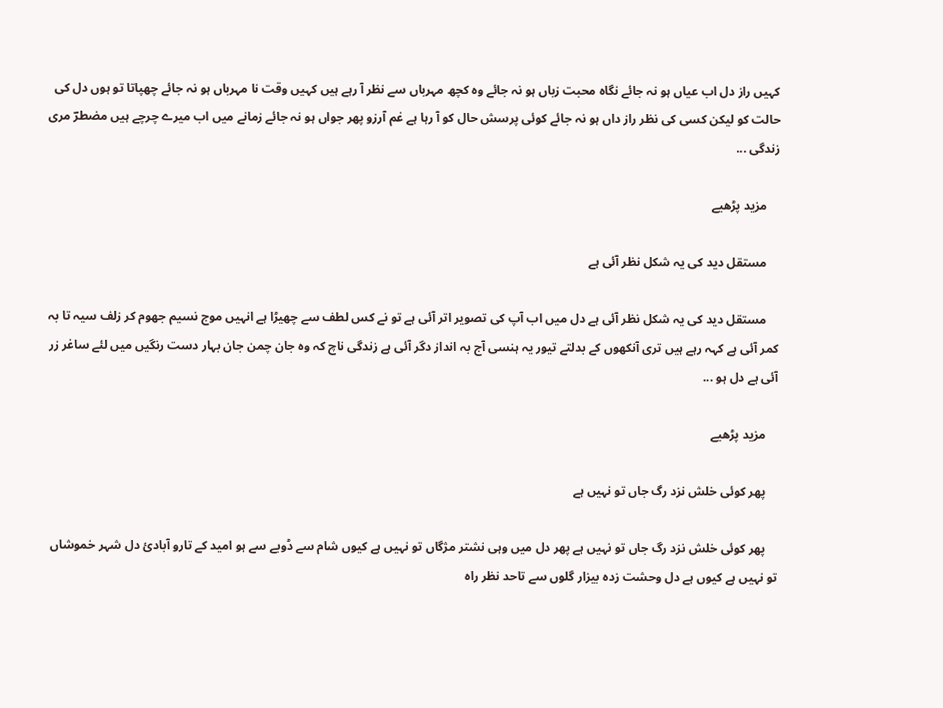کہیں راز دل اب عیاں ہو نہ جائے نگاہ محبت زباں ہو نہ جائے وہ کچھ مہرباں سے نظر آ رہے ہیں کہیں وقت نا مہرباں ہو نہ جائے چھپاتا تو ہوں دل کی حالت کو لیکن کسی کی نظر راز داں ہو نہ جائے کوئی پرسش حال کو آ رہا ہے غم آرزو پھر جواں ہو نہ جائے زمانے میں اب میرے چرچے ہیں مضطرؔ مری زندگی ...

    مزید پڑھیے

    مستقل دید کی یہ شکل نظر آئی ہے

    مستقل دید کی یہ شکل نظر آئی ہے دل میں اب آپ کی تصویر اتر آئی ہے تو نے کس لطف سے چھیڑا ہے انہیں موج نسیم جھوم کر زلف سیہ تا بہ کمر آئی ہے کہہ رہے ہیں تری آنکھوں کے بدلتے تیور یہ ہنسی آج بہ انداز دگر آئی ہے زندگی ناچ کہ وہ جان چمن جان بہار دست رنگیں میں لئے ساغر زر آئی ہے دل ہو ...

    مزید پڑھیے

    پھر کوئی خلش نزد رگ جاں تو نہیں ہے

    پھر کوئی خلش نزد رگ جاں تو نہیں ہے پھر دل میں وہی نشتر مژگاں تو نہیں ہے کیوں شام سے ڈوبے سے ہو امید کے تارو آبادئ دل‌ شہر خموشاں تو نہیں ہے کیوں ہے دل وحشت زدہ بیزار گلوں سے تاحد نظر راہ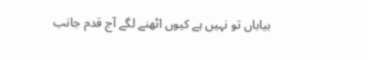بیاباں تو نہیں ہے کیوں اٹھنے لگے آج قدم جانب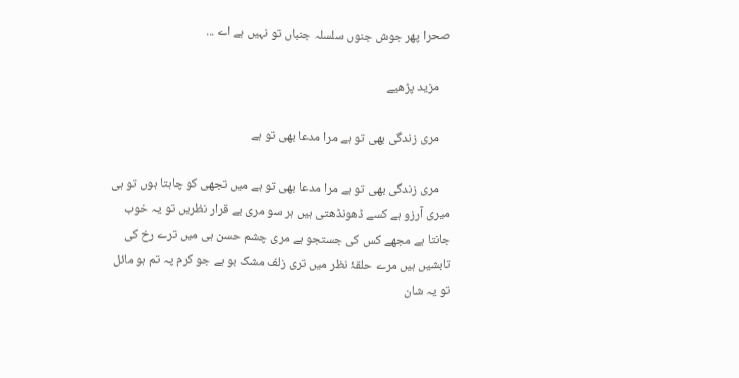صحرا پھر جوش جنوں سلسلہ جنباں تو نہیں ہے اے ...

    مزید پڑھیے

    مری زندگی بھی تو ہے مرا مدعا بھی تو ہے

    مری زندگی بھی تو ہے مرا مدعا بھی تو ہے میں تجھی کو چاہتا ہوں تو ہی میری آرزو ہے کسے ڈھونڈھتی ہیں ہر سو مری بے قرار نظریں تو یہ خوب جانتا ہے مجھے کس کی جستجو ہے مری چشم حسن ہی میں ترے رخ کی تابشیں ہیں مرے حلقۂ نظر میں تری زلف مشک بو ہے جو کرم پہ تم ہو مائل تو یہ شان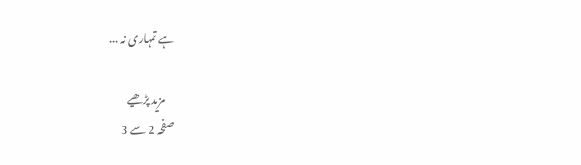ہے تمہاری نہ ...

    مزید پڑھیے
صفحہ 2 سے 3